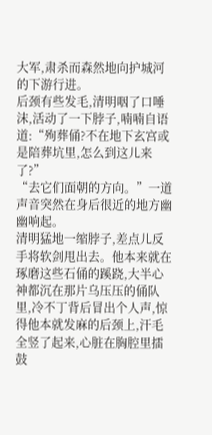大军,肃杀而森然地向护城河的下游行进。
后颈有些发毛,清明咽了口唾沫,活动了一下脖子,喃喃自语道:“殉葬俑?不在地下玄宫或是陪葬坑里,怎么到这儿来了?”
“去它们面朝的方向。”一道声音突然在身后很近的地方幽幽响起。
清明猛地一缩脖子,差点儿反手将软剑甩出去。他本来就在琢磨这些石俑的蹊跷,大半心神都沉在那片乌压压的俑队里,冷不丁背后冒出个人声,惊得他本就发麻的后颈上,汗毛全竖了起来,心脏在胸腔里擂鼓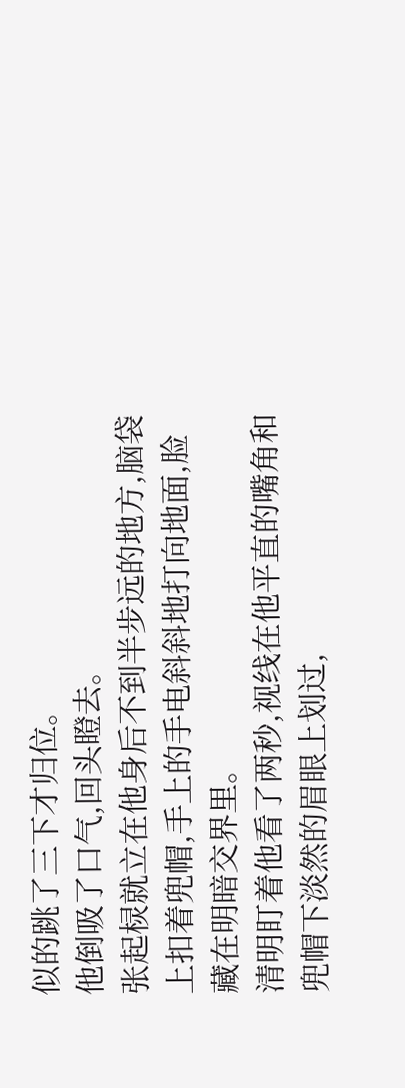似的跳了三下才归位。
他倒吸了口气,回头瞪去。
张起棂就立在他身后不到半步远的地方,脑袋上扣着兜帽,手上的手电斜斜地打向地面,脸藏在明暗交界里。
清明盯着他看了两秒,视线在他平直的嘴角和兜帽下淡然的眉眼上划过,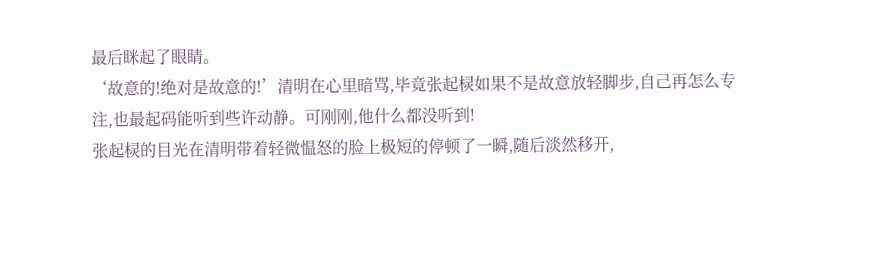最后眯起了眼睛。
‘故意的!绝对是故意的!’清明在心里暗骂,毕竟张起棂如果不是故意放轻脚步,自己再怎么专注,也最起码能听到些许动静。可刚刚,他什么都没听到!
张起棂的目光在清明带着轻微愠怒的脸上极短的停顿了一瞬,随后淡然移开,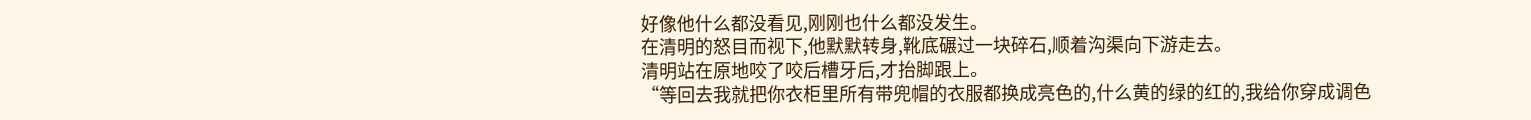好像他什么都没看见,刚刚也什么都没发生。
在清明的怒目而视下,他默默转身,靴底碾过一块碎石,顺着沟渠向下游走去。
清明站在原地咬了咬后槽牙后,才抬脚跟上。
“等回去我就把你衣柜里所有带兜帽的衣服都换成亮色的,什么黄的绿的红的,我给你穿成调色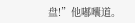盘!”他嘟囔道。